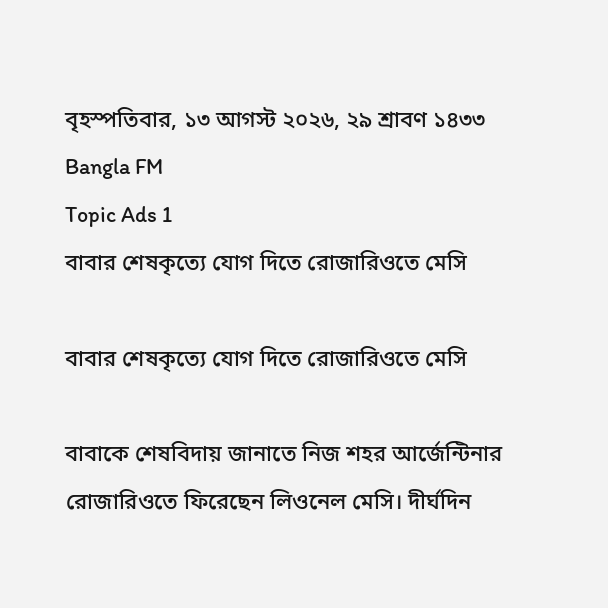বৃহস্পতিবার, ১৩ আগস্ট ২০২৬, ২৯ শ্রাবণ ১৪৩৩
Bangla FM
Topic Ads 1
বাবার শেষকৃত্যে যোগ দিতে রোজারিওতে মেসি

বাবার শেষকৃত্যে যোগ দিতে রোজারিওতে মেসি

বাবাকে শেষবিদায় জানাতে নিজ শহর আর্জেন্টিনার রোজারিওতে ফিরেছেন লিওনেল মেসি। দীর্ঘদিন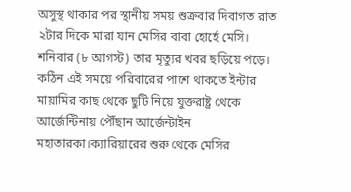অসুস্থ থাকার পর স্থানীয় সময় শুক্রবার দিবাগত রাত ২টার দিকে মারা যান মেসির বাবা হোর্হে মেসি। শনিবার (৮ আগস্ট) তার মৃত্যুর খবর ছড়িয়ে পড়ে। কঠিন এই সময়ে পরিবারের পাশে থাকতে ইন্টার মায়ামির কাছ থেকে ছুটি নিয়ে যুক্তরাষ্ট্র থেকে আর্জেন্টিনায় পৌঁছান আর্জেন্টাইন মহাতারকা।ক্যারিয়ারের শুরু থেকে মেসির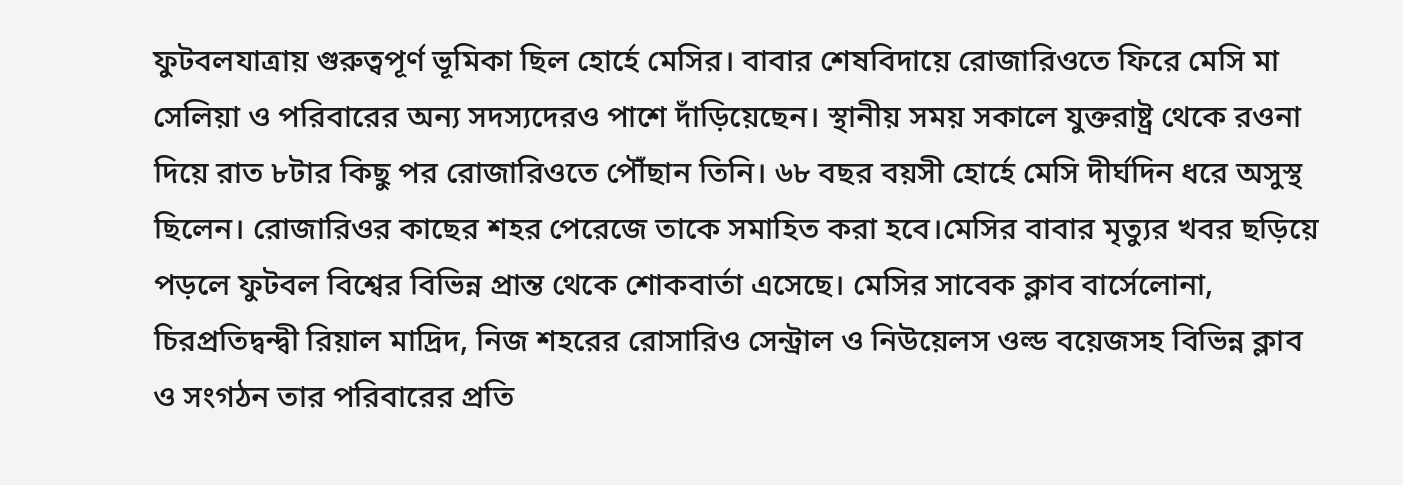ফুটবলযাত্রায় গুরুত্বপূর্ণ ভূমিকা ছিল হোর্হে মেসির। বাবার শেষবিদায়ে রোজারিওতে ফিরে মেসি মা সেলিয়া ও পরিবারের অন্য সদস্যদেরও পাশে দাঁড়িয়েছেন। স্থানীয় সময় সকালে যুক্তরাষ্ট্র থেকে রওনা দিয়ে রাত ৮টার কিছু পর রোজারিওতে পৌঁছান তিনি। ৬৮ বছর বয়সী হোর্হে মেসি দীর্ঘদিন ধরে অসুস্থ ছিলেন। রোজারিওর কাছের শহর পেরেজে তাকে সমাহিত করা হবে।মেসির বাবার মৃত্যুর খবর ছড়িয়ে পড়লে ফুটবল বিশ্বের বিভিন্ন প্রান্ত থেকে শোকবার্তা এসেছে। মেসির সাবেক ক্লাব বার্সেলোনা, চিরপ্রতিদ্বন্দ্বী রিয়াল মাদ্রিদ, নিজ শহরের রোসারিও সেন্ট্রাল ও নিউয়েলস ওল্ড বয়েজসহ বিভিন্ন ক্লাব ও সংগঠন তার পরিবারের প্রতি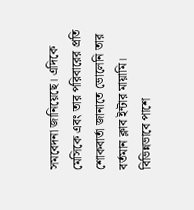সমবেদনা জানিয়েছে। এদিকে মেসিকে এবং তার পরিবারের প্রতি শোকবার্তা জানাতে ভোলেনি তার বর্তমান ক্লাব ইন্টার মায়ামি। বিভিন্নভাবে পাশে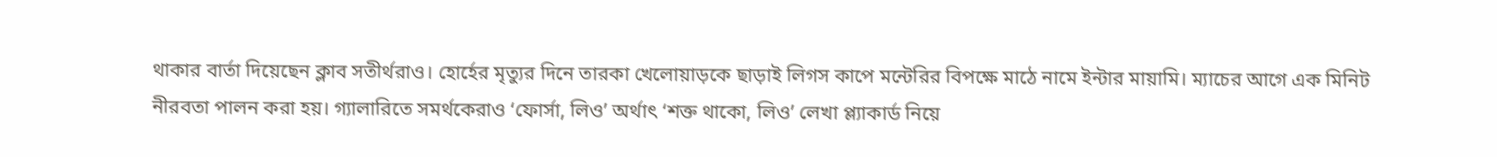থাকার বার্তা দিয়েছেন ক্লাব সতীর্থরাও। হোর্হের মৃত্যুর দিনে তারকা খেলোয়াড়কে ছাড়াই লিগস কাপে মন্টেরির বিপক্ষে মাঠে নামে ইন্টার মায়ামি। ম্যাচের আগে এক মিনিট নীরবতা পালন করা হয়। গ্যালারিতে সমর্থকেরাও ‘ফোর্সা, লিও’ অর্থাৎ ‘শক্ত থাকো, লিও’ লেখা প্ল্যাকার্ড নিয়ে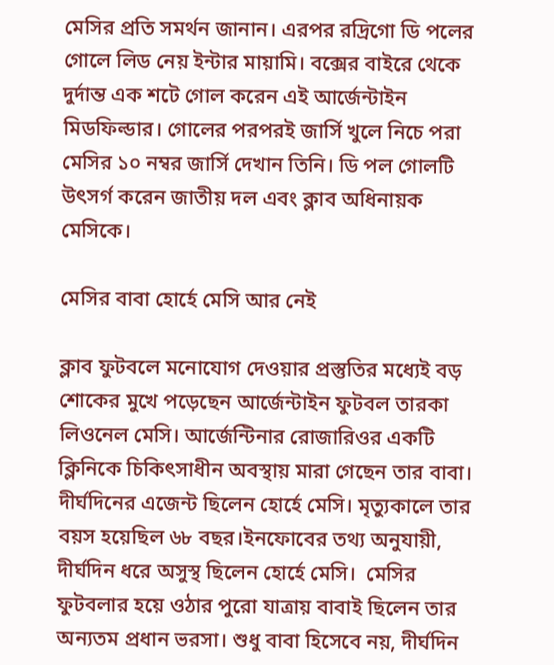মেসির প্রতি সমর্থন জানান। এরপর রদ্রিগো ডি পলের গোলে লিড নেয় ইন্টার মায়ামি। বক্সের বাইরে থেকে দুর্দান্ত এক শটে গোল করেন এই আর্জেন্টাইন মিডফিল্ডার। গোলের পরপরই জার্সি খুলে নিচে পরা মেসির ১০ নম্বর জার্সি দেখান তিনি। ডি পল গোলটি উৎসর্গ করেন জাতীয় দল এবং ক্লাব অধিনায়ক মেসিকে।

মেসির বাবা হোর্হে মেসি আর নেই

ক্লাব ফুটবলে মনোযোগ দেওয়ার প্রস্তুতির মধ্যেই বড় শোকের মুখে পড়েছেন আর্জেন্টাইন ফুটবল তারকা লিওনেল মেসি। আর্জেন্টিনার রোজারিওর একটি ক্লিনিকে চিকিৎসাধীন অবস্থায় মারা গেছেন তার বাবা। দীর্ঘদিনের এজেন্ট ছিলেন হোর্হে মেসি। মৃত্যুকালে তার বয়স হয়েছিল ৬৮ বছর।ইনফোবের তথ্য অনুযায়ী, দীর্ঘদিন ধরে অসুস্থ ছিলেন হোর্হে মেসি।  মেসির ফুটবলার হয়ে ওঠার পুরো যাত্রায় বাবাই ছিলেন তার অন্যতম প্রধান ভরসা। শুধু বাবা হিসেবে নয়, দীর্ঘদিন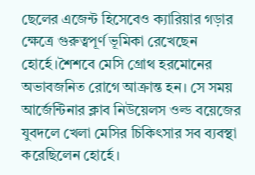ছেলের এজেন্ট হিসেবেও ক্যারিয়ার গড়ার ক্ষেত্রে গুরুত্বপূর্ণ ভূমিকা রেখেছেন হোর্হে।শৈশবে মেসি গ্রোথ হরমোনের অভাবজনিত রোগে আক্রান্ত হন। সে সময় আর্জেন্টিনার ক্লাব নিউয়েলস ওল্ড বয়েজের যুবদলে খেলা মেসির চিকিৎসার সব ব্যবস্থা করেছিলেন হোর্হে।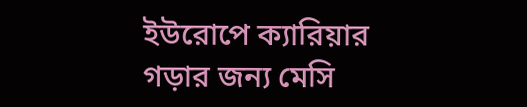ইউরোপে ক্যারিয়ার গড়ার জন্য মেসি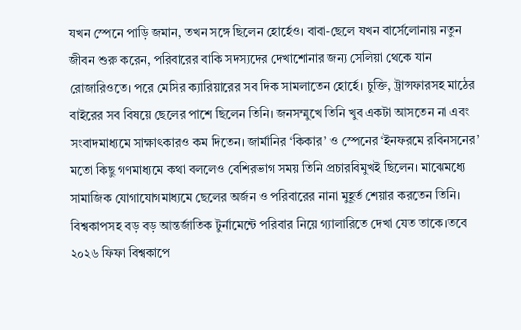যখন স্পেনে পাড়ি জমান, তখন সঙ্গে ছিলেন হোর্হেও। বাবা-ছেলে যখন বার্সেলোনায় নতুন জীবন শুরু করেন, পরিবারের বাকি সদস্যদের দেখাশোনার জন্য সেলিয়া থেকে যান রোজারিওতে। পরে মেসির ক্যারিয়ারের সব দিক সামলাতেন হোর্হে। চুক্তি, ট্রান্সফারসহ মাঠের বাইরের সব বিষয়ে ছেলের পাশে ছিলেন তিনি। জনসম্মুখে তিনি খুব একটা আসতেন না এবং সংবাদমাধ্যমে সাক্ষাৎকারও কম দিতেন। জার্মানির ‘কিকার’ ও স্পেনের ‘ইনফরমে রবিনসনের’ মতো কিছু গণমাধ্যমে কথা বললেও বেশিরভাগ সময় তিনি প্রচারবিমুখই ছিলেন। মাঝেমধ্যে সামাজিক যোগাযোগমাধ্যমে ছেলের অর্জন ও পরিবারের নানা মুহূর্ত শেয়ার করতেন তিনি। বিশ্বকাপসহ বড় বড় আন্তর্জাতিক টুর্নামেন্টে পরিবার নিয়ে গ্যালারিতে দেখা যেত তাকে।তবে ২০২৬ ফিফা বিশ্বকাপে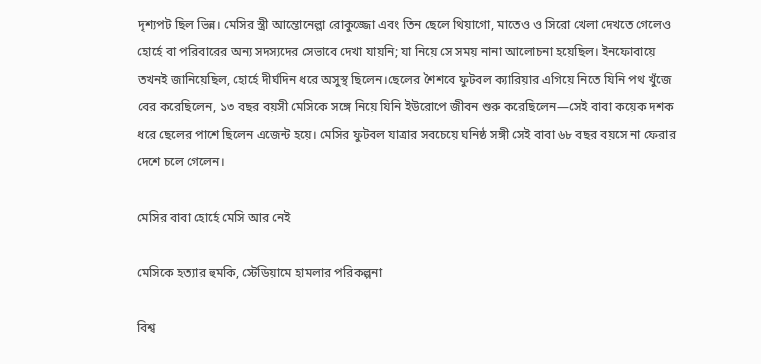দৃশ্যপট ছিল ভিন্ন। মেসির স্ত্রী আন্তোনেল্লা রোকুজ্জো এবং তিন ছেলে থিয়াগো, মাতেও ও সিরো খেলা দেখতে গেলেও হোর্হে বা পরিবারের অন্য সদস্যদের সেভাবে দেখা যায়নি; যা নিয়ে সে সময় নানা আলোচনা হয়েছিল। ইনফোবায়ে তখনই জানিয়েছিল, হোর্হে দীর্ঘদিন ধরে অসুস্থ ছিলেন।ছেলের শৈশবে ফুটবল ক্যারিয়ার এগিয়ে নিতে যিনি পথ খুঁজে বের করেছিলেন, ১৩ বছর বয়সী মেসিকে সঙ্গে নিয়ে যিনি ইউরোপে জীবন শুরু করেছিলেন—সেই বাবা কয়েক দশক ধরে ছেলের পাশে ছিলেন এজেন্ট হয়ে। মেসির ফুটবল যাত্রার সবচেয়ে ঘনিষ্ঠ সঙ্গী সেই বাবা ৬৮ বছর বয়সে না ফেরার দেশে চলে গেলেন।

মেসির বাবা হোর্হে মেসি আর নেই

মেসিকে হত্যার হুমকি, স্টেডিয়ামে হামলার পরিকল্পনা

বিশ্ব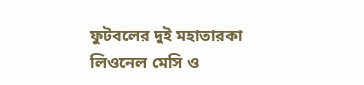ফুটবলের দুই মহাতারকা লিওনেল মেসি ও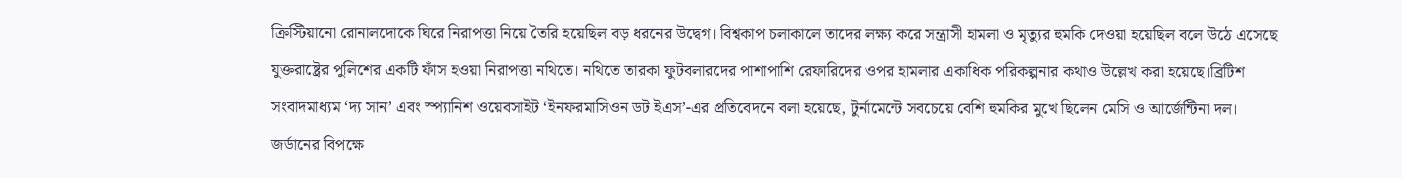ক্রিস্টিয়ানো রোনালদোকে ঘিরে নিরাপত্তা নিয়ে তৈরি হয়েছিল বড় ধরনের উদ্বেগ। বিশ্বকাপ চলাকালে তাদের লক্ষ্য করে সন্ত্রাসী হামলা ও মৃত্যুর হুমকি দেওয়া হয়েছিল বলে উঠে এসেছে যুক্তরাষ্ট্রের পুলিশের একটি ফাঁস হওয়া নিরাপত্তা নথিতে। নথিতে তারকা ফুটবলারদের পাশাপাশি রেফারিদের ওপর হামলার একাধিক পরিকল্পনার কথাও উল্লেখ করা হয়েছে।ব্রিটিশ সংবাদমাধ্যম ‘দ্য সান’ এবং স্প্যানিশ ওয়েবসাইট ‘ইনফরমাসিওন ডট ইএস’-এর প্রতিবেদনে বলা হয়েছে, টুর্নামেন্টে সবচেয়ে বেশি হুমকির মুখে ছিলেন মেসি ও আর্জেন্টিনা দল। জর্ডানের বিপক্ষে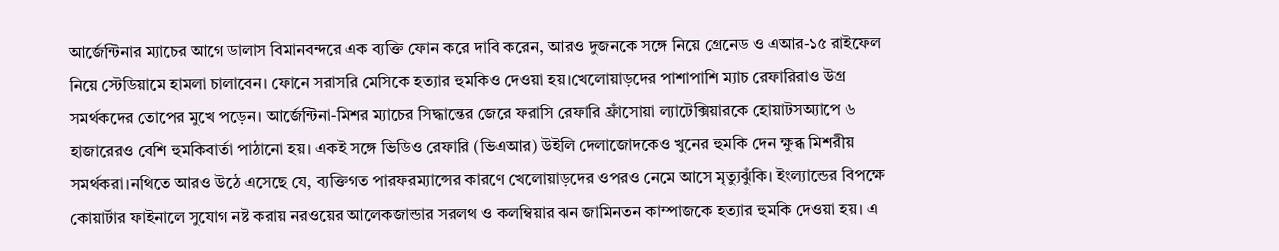আর্জেন্টিনার ম্যাচের আগে ডালাস বিমানবন্দরে এক ব্যক্তি ফোন করে দাবি করেন, আরও দুজনকে সঙ্গে নিয়ে গ্রেনেড ও এআর-১৫ রাইফেল নিয়ে স্টেডিয়ামে হামলা চালাবেন। ফোনে সরাসরি মেসিকে হত্যার হুমকিও দেওয়া হয়।খেলোয়াড়দের পাশাপাশি ম্যাচ রেফারিরাও উগ্র সমর্থকদের তোপের মুখে পড়েন। আর্জেন্টিনা-মিশর ম্যাচের সিদ্ধান্তের জেরে ফরাসি রেফারি ফ্রাঁসোয়া ল্যাটেক্সিয়ারকে হোয়াটসঅ্যাপে ৬ হাজারেরও বেশি হুমকিবার্তা পাঠানো হয়। একই সঙ্গে ভিডিও রেফারি (ভিএআর) উইলি দেলাজোদকেও খুনের হুমকি দেন ক্ষুব্ধ মিশরীয় সমর্থকরা।নথিতে আরও উঠে এসেছে যে, ব্যক্তিগত পারফরম্যান্সের কারণে খেলোয়াড়দের ওপরও নেমে আসে মৃত্যুঝুঁকি। ইংল্যান্ডের বিপক্ষে কোয়ার্টার ফাইনালে সুযোগ নষ্ট করায় নরওয়ের আলেকজান্ডার সরলথ ও কলম্বিয়ার ঝন জামিনতন কাম্পাজকে হত্যার হুমকি দেওয়া হয়। এ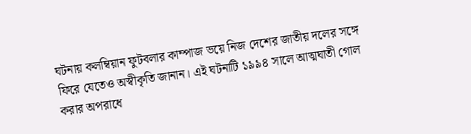ঘটনায় কলম্বিয়ান ফুটবলার কাম্পাজ ভয়ে নিজ দেশের জাতীয় দলের সঙ্গে ফিরে যেতেও অস্বীকৃতি জানান। এই ঘটনাটি ১৯৯৪ সালে আত্মঘাতী গোল করার অপরাধে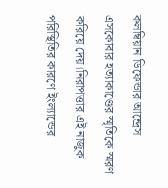কলম্বিয়ান ডিফেন্ডার আন্দ্রেস এসকোবার হত্যাকাণ্ডের স্মৃতিকে স্মরণ করিয়ে দেয়।নিরাপত্তার এই নাজুক পরিস্থিতির কারণে ইংল্যান্ডের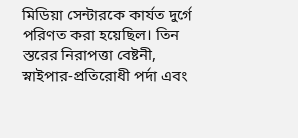মিডিয়া সেন্টারকে কার্যত দুর্গে পরিণত করা হয়েছিল। তিন স্তরের নিরাপত্তা বেষ্টনী, স্নাইপার-প্রতিরোধী পর্দা এবং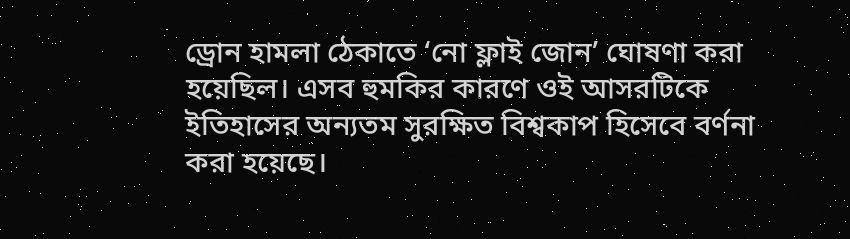ড্রোন হামলা ঠেকাতে ‘নো ফ্লাই জোন’ ঘোষণা করা হয়েছিল। এসব হুমকির কারণে ওই আসরটিকে ইতিহাসের অন্যতম সুরক্ষিত বিশ্বকাপ হিসেবে বর্ণনা করা হয়েছে।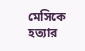মেসিকে হত্যার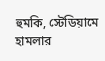হুমকি, স্টেডিয়ামে হামলার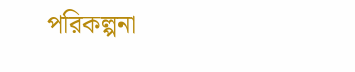পরিকল্পনা